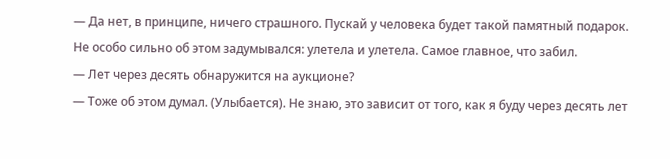— Да нет, в принципе, ничего страшного. Пускай у человека будет такой памятный подарок. Не особо сильно об этом задумывался: улетела и улетела. Самое главное, что забил.
— Лет через десять обнаружится на аукционе?
— Тоже об этом думал. (Улыбается). Не знаю, это зависит от того, как я буду через десять лет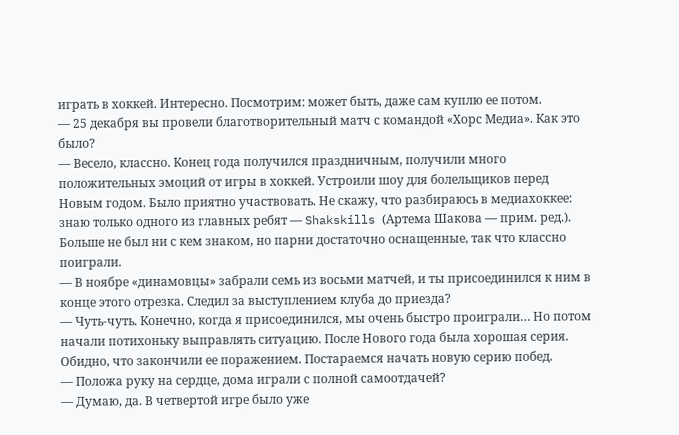играть в хоккей. Интересно. Посмотрим: может быть, даже сам куплю ее потом.
— 25 декабря вы провели благотворительный матч с командой «Хорс Медиа». Как это было?
— Весело, классно. Конец года получился праздничным, получили много положительных эмоций от игры в хоккей. Устроили шоу для болельщиков перед Новым годом. Было приятно участвовать. Не скажу, что разбираюсь в медиахоккее: знаю только одного из главных ребят — Shakskills (Артема Шакова — прим. ред.). Больше не был ни с кем знаком, но парни достаточно оснащенные, так что классно поиграли.
— В ноябре «динамовцы» забрали семь из восьми матчей, и ты присоединился к ним в конце этого отрезка. Следил за выступлением клуба до приезда?
— Чуть-чуть. Конечно, когда я присоединился, мы очень быстро проиграли… Но потом начали потихоньку выправлять ситуацию. После Нового года была хорошая серия. Обидно, что закончили ее поражением. Постараемся начать новую серию побед.
— Положа руку на сердце, дома играли с полной самоотдачей?
— Думаю, да. В четвертой игре было уже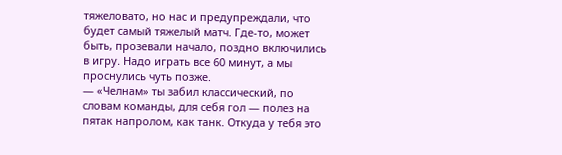тяжеловато, но нас и предупреждали, что будет самый тяжелый матч. Где-то, может быть, прозевали начало, поздно включились в игру. Надо играть все 60 минут, а мы проснулись чуть позже.
— «Челнам» ты забил классический, по словам команды, для себя гол — полез на пятак напролом, как танк. Откуда у тебя это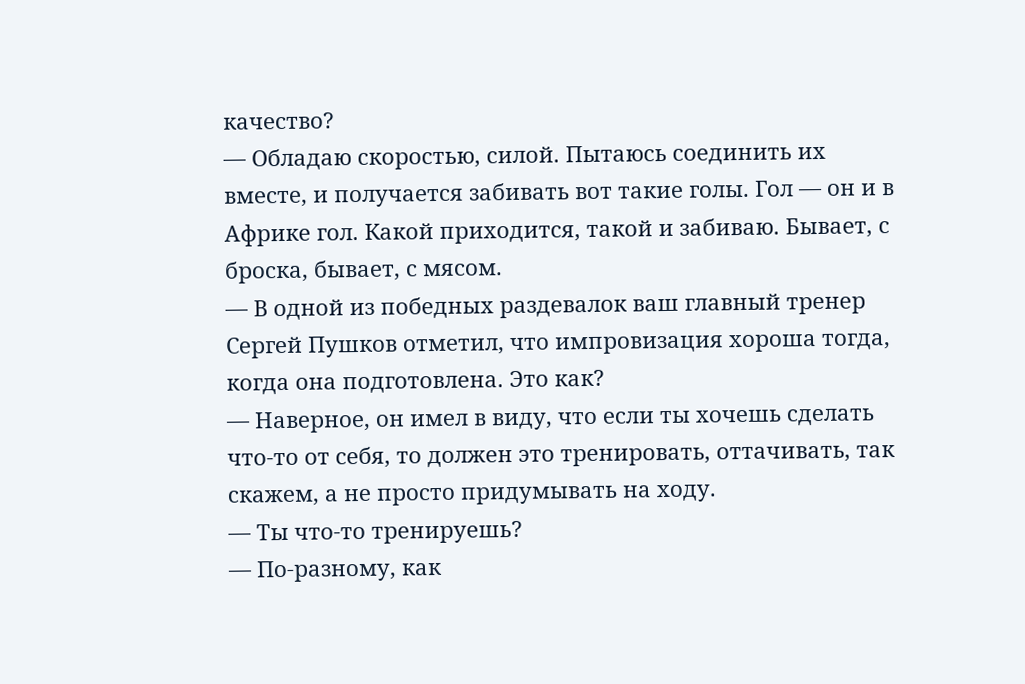качество?
— Обладаю скоростью, силой. Пытаюсь соединить их вместе, и получается забивать вот такие голы. Гол — он и в Африке гол. Какой приходится, такой и забиваю. Бывает, с броска, бывает, с мясом.
— В одной из победных раздевалок ваш главный тренер Сергей Пушков отметил, что импровизация хороша тогда, когда она подготовлена. Это как?
— Наверное, он имел в виду, что если ты хочешь сделать что-то от себя, то должен это тренировать, оттачивать, так скажем, а не просто придумывать на ходу.
— Ты что-то тренируешь?
— По-разному, как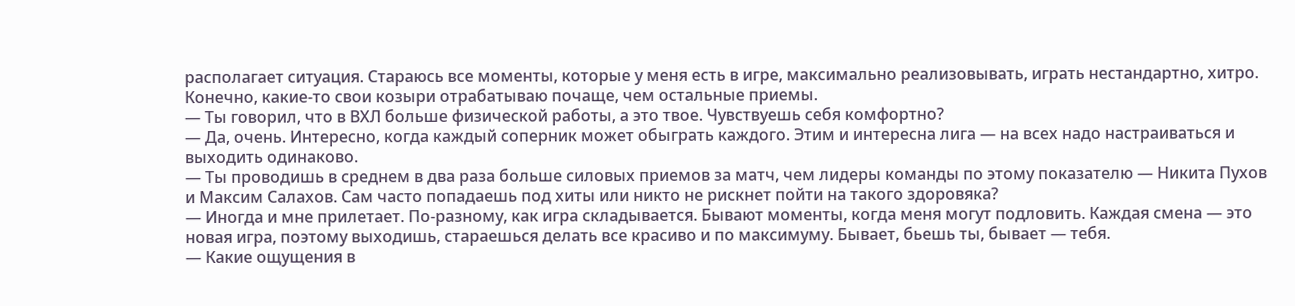располагает ситуация. Стараюсь все моменты, которые у меня есть в игре, максимально реализовывать, играть нестандартно, хитро. Конечно, какие-то свои козыри отрабатываю почаще, чем остальные приемы.
— Ты говорил, что в ВХЛ больше физической работы, а это твое. Чувствуешь себя комфортно?
— Да, очень. Интересно, когда каждый соперник может обыграть каждого. Этим и интересна лига — на всех надо настраиваться и выходить одинаково.
— Ты проводишь в среднем в два раза больше силовых приемов за матч, чем лидеры команды по этому показателю — Никита Пухов и Максим Салахов. Сам часто попадаешь под хиты или никто не рискнет пойти на такого здоровяка?
— Иногда и мне прилетает. По-разному, как игра складывается. Бывают моменты, когда меня могут подловить. Каждая смена — это новая игра, поэтому выходишь, стараешься делать все красиво и по максимуму. Бывает, бьешь ты, бывает — тебя.
— Какие ощущения в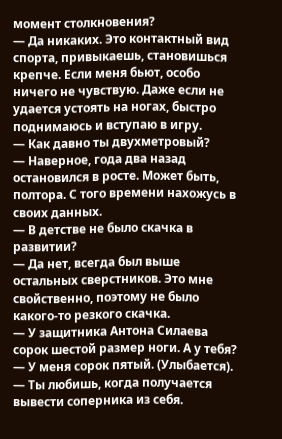момент столкновения?
— Да никаких. Это контактный вид спорта, привыкаешь, становишься крепче. Если меня бьют, особо ничего не чувствую. Даже если не удается устоять на ногах, быстро поднимаюсь и вступаю в игру.
— Как давно ты двухметровый?
— Наверное, года два назад остановился в росте. Может быть, полтора. С того времени нахожусь в своих данных.
— В детстве не было скачка в развитии?
— Да нет, всегда был выше остальных сверстников. Это мне свойственно, поэтому не было какого-то резкого скачка.
— У защитника Антона Силаева сорок шестой размер ноги. А у тебя?
— У меня сорок пятый. (Улыбается).
— Ты любишь, когда получается вывести соперника из себя.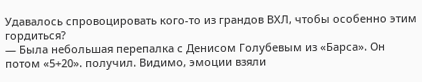Удавалось спровоцировать кого-то из грандов ВХЛ, чтобы особенно этим гордиться?
— Была небольшая перепалка с Денисом Голубевым из «Барса». Он потом «5+20». получил. Видимо, эмоции взяли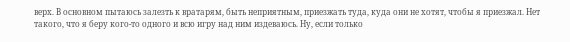верх. В основном пытаюсь залезть к вратарям, быть неприятным, приезжать туда, куда они не хотят, чтобы я приезжал. Нет такого, что я беру кого-то одного и всю игру над ним издеваюсь. Ну, если только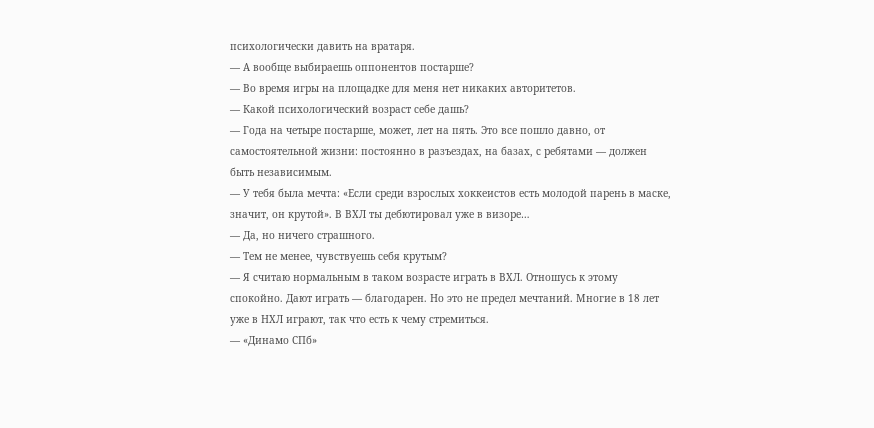психологически давить на вратаря.
— А вообще выбираешь оппонентов постарше?
— Во время игры на площадке для меня нет никаких авторитетов.
— Какой психологический возраст себе дашь?
— Года на четыре постарше, может, лет на пять. Это все пошло давно, от самостоятельной жизни: постоянно в разъездах, на базах, с ребятами — должен быть независимым.
— У тебя была мечта: «Если среди взрослых хоккеистов есть молодой парень в маске, значит, он крутой». В ВХЛ ты дебютировал уже в визоре…
— Да, но ничего страшного.
— Тем не менее, чувствуешь себя крутым?
— Я считаю нормальным в таком возрасте играть в ВХЛ. Отношусь к этому спокойно. Дают играть — благодарен. Но это не предел мечтаний. Многие в 18 лет уже в НХЛ играют, так что есть к чему стремиться.
— «Динамо СПб»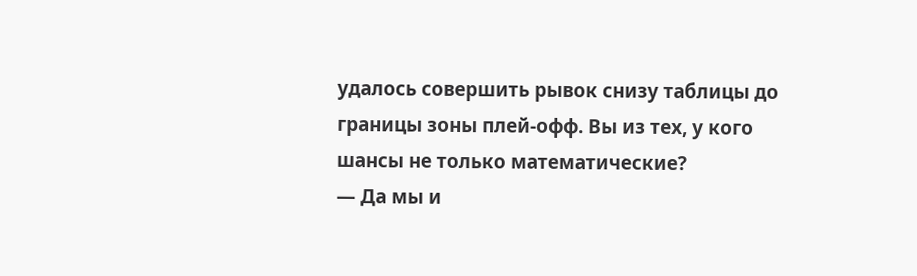удалось совершить рывок снизу таблицы до границы зоны плей-офф. Вы из тех, у кого шансы не только математические?
— Да мы и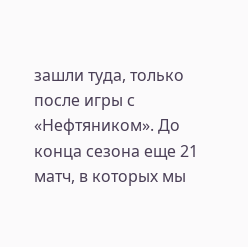зашли туда, только после игры с «Нефтяником». До конца сезона еще 21 матч, в которых мы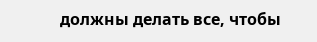должны делать все, чтобы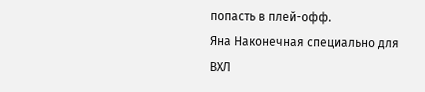попасть в плей-офф.
Яна Наконечная специально для ВХЛ